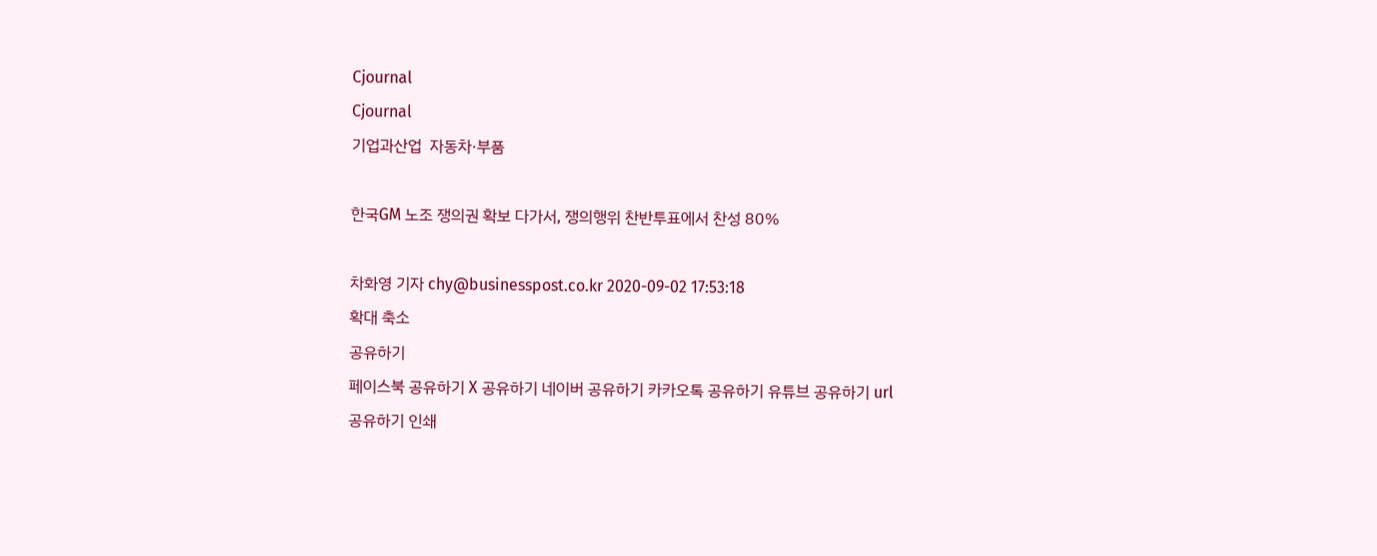Cjournal
Cjournal
기업과산업  자동차·부품

한국GM 노조 쟁의권 확보 다가서, 쟁의행위 찬반투표에서 찬성 80%

차화영 기자 chy@businesspost.co.kr 2020-09-02 17:53:18
확대 축소
공유하기
페이스북 공유하기 X 공유하기 네이버 공유하기 카카오톡 공유하기 유튜브 공유하기 url 공유하기 인쇄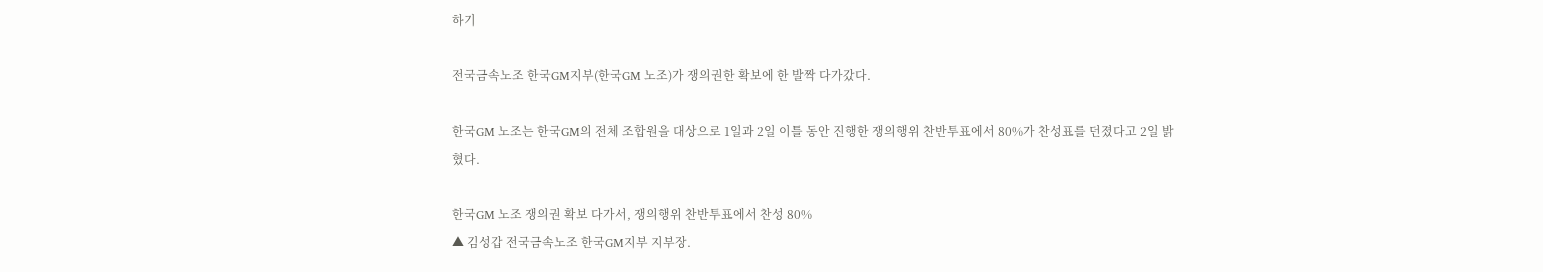하기

전국금속노조 한국GM지부(한국GM 노조)가 쟁의권한 확보에 한 발짝 다가갔다.

한국GM 노조는 한국GM의 전체 조합원을 대상으로 1일과 2일 이틀 동안 진행한 쟁의행위 찬반투표에서 80%가 찬성표를 던졌다고 2일 밝혔다.

한국GM 노조 쟁의권 확보 다가서, 쟁의행위 찬반투표에서 찬성 80%
▲ 김성갑 전국금속노조 한국GM지부 지부장.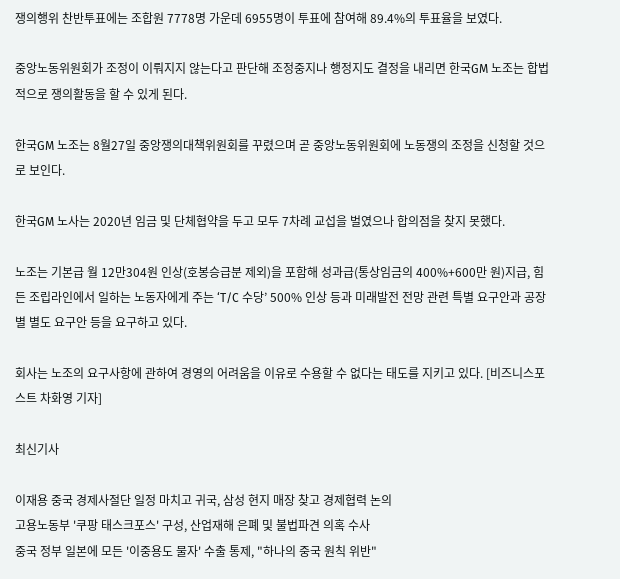쟁의행위 찬반투표에는 조합원 7778명 가운데 6955명이 투표에 참여해 89.4%의 투표율을 보였다.

중앙노동위원회가 조정이 이뤄지지 않는다고 판단해 조정중지나 행정지도 결정을 내리면 한국GM 노조는 합법적으로 쟁의활동을 할 수 있게 된다.

한국GM 노조는 8월27일 중앙쟁의대책위원회를 꾸렸으며 곧 중앙노동위원회에 노동쟁의 조정을 신청할 것으로 보인다.

한국GM 노사는 2020년 임금 및 단체협약을 두고 모두 7차례 교섭을 벌였으나 합의점을 찾지 못했다.

노조는 기본급 월 12만304원 인상(호봉승급분 제외)을 포함해 성과급(통상임금의 400%+600만 원)지급, 힘든 조립라인에서 일하는 노동자에게 주는 ‘T/C 수당’ 500% 인상 등과 미래발전 전망 관련 특별 요구안과 공장별 별도 요구안 등을 요구하고 있다.

회사는 노조의 요구사항에 관하여 경영의 어려움을 이유로 수용할 수 없다는 태도를 지키고 있다. [비즈니스포스트 차화영 기자]

최신기사

이재용 중국 경제사절단 일정 마치고 귀국, 삼성 현지 매장 찾고 경제협력 논의
고용노동부 '쿠팡 태스크포스' 구성, 산업재해 은폐 및 불법파견 의혹 수사
중국 정부 일본에 모든 '이중용도 물자' 수출 통제, "하나의 중국 원칙 위반"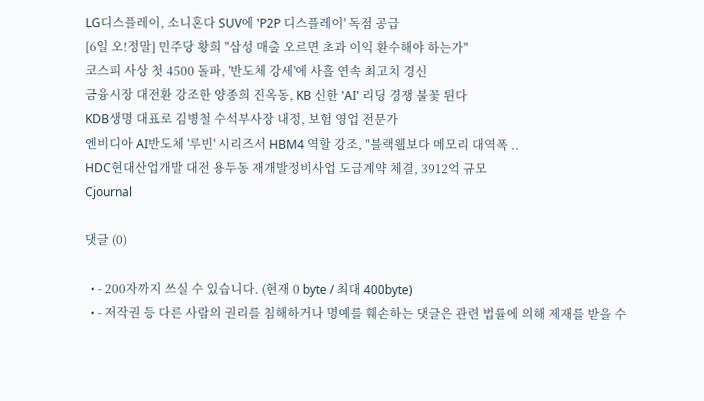LG디스플레이, 소니혼다 SUV에 'P2P 디스플레이' 독점 공급
[6일 오!정말] 민주당 황희 "삼성 매출 오르면 초과 이익 환수해야 하는가"
코스피 사상 첫 4500 돌파, '반도체 강세'에 사흘 연속 최고치 경신
금융시장 대전환 강조한 양종희 진옥동, KB 신한 'AI' 리딩 경쟁 불꽃 튄다
KDB생명 대표로 김병철 수석부사장 내정, 보험 영업 전문가
엔비디아 AI반도체 '루빈' 시리즈서 HBM4 역할 강조, "블랙웰보다 메모리 대역폭 ..
HDC현대산업개발 대전 용두동 재개발정비사업 도급계약 체결, 3912억 규모
Cjournal

댓글 (0)

  • - 200자까지 쓰실 수 있습니다. (현재 0 byte / 최대 400byte)
  • - 저작권 등 다른 사람의 권리를 침해하거나 명예를 훼손하는 댓글은 관련 법률에 의해 제재를 받을 수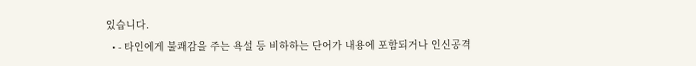있습니다.
  • - 타인에게 불쾌감을 주는 욕설 등 비하하는 단어가 내용에 포함되거나 인신공격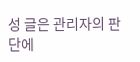성 글은 관리자의 판단에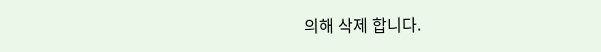의해 삭제 합니다.